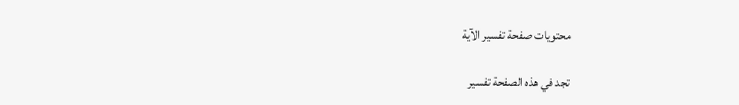محتويات صفحة تفسير الآية

تجد في هذه الصفحة تفسير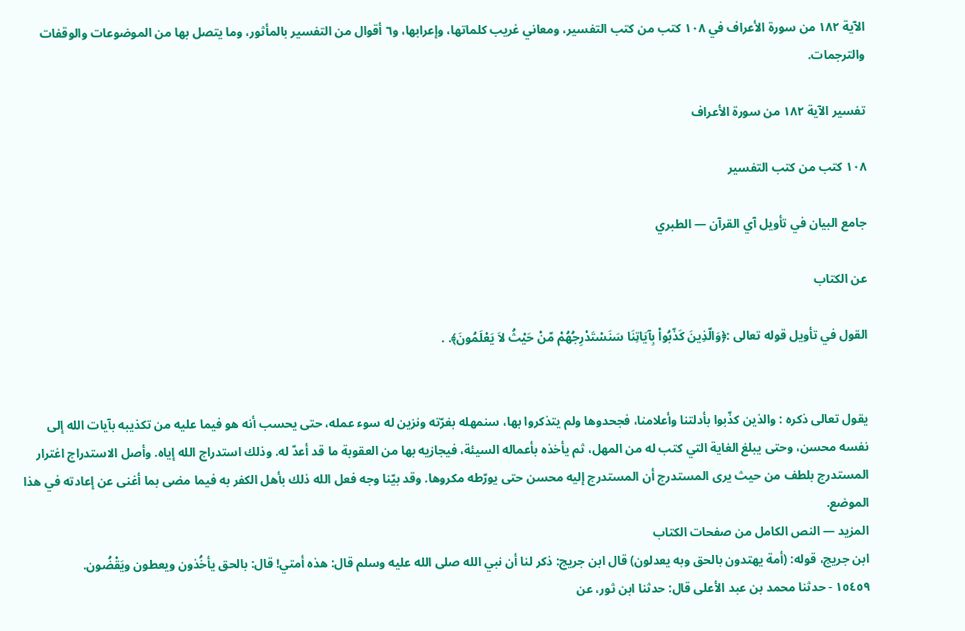الآية ١٨٢ من سورة الأعراف في ١٠٨ كتب من كتب التفسير، ومعاني غريب كلماتها، وإعرابها، و٦ أقوال من التفسير بالمأثور، وما يتصل بها من الموضوعات والوقفات والترجمات.

تفسير الآية ١٨٢ من سورة الأعراف

١٠٨ كتب من كتب التفسير

جامع البيان في تأويل آي القرآن — الطبري

عن الكتاب

القول في تأويل قوله تعالى :﴿وَالّذِينَ كَذّبُواْ بِآيَاتِنَا سَنَسْتَدْرِجُهُمْ مّنْ حَيْثُ لاَ يَعْلَمُونَ﴾. .


يقول تعالى ذكره : والذين كذّبوا بأدلتنا وأعلامنا، فجحدوها ولم يتذكروا بها، سنمهله بغرّته ونزين له سوء عمله، حتى يحسب أنه هو فيما عليه من تكذيبه بآيات الله إلى نفسه محسن، وحتى يبلغ الغاية التي كتب له من المهل، ثم يأخذه بأعماله السيئة، فيجازيه بها من العقوبة ما قد أعدّ له. وذلك استدراج الله إياه. وأصل الاستدراج اغترار المستدرج بلطف من حيث يرى المستدرج أن المستدرج إليه محسن حتى يورّطه مكروها. وقد بيّنا وجه فعل الله ذلك بأهل الكفر به فيما مضى بما أغنى عن إعادته في هذا الموضع.
المزيد — النص الكامل من صفحات الكتاب
ابن جريج، قوله: (أمة يهتدون بالحق وبه يعدلون) قال ابن جريج: ذكر لنا أن نبي الله صلى الله عليه وسلم قال: هذه أمتي! قال: بالحق يأخُذون ويعطون ويَقْضُون.
١٥٤٥٩ - حدثنا محمد بن عبد الأعلى قال: حدثنا ابن ثور، عن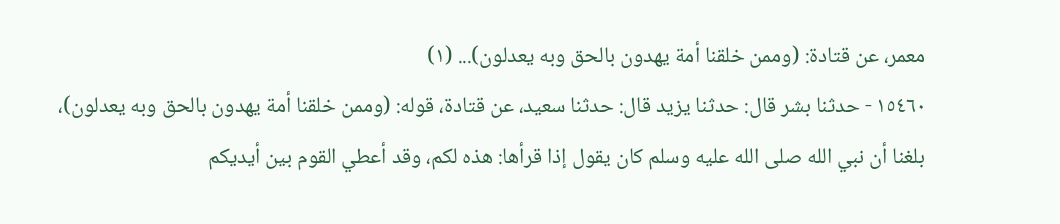معمر، عن قتادة: (وممن خلقنا أمة يهدون بالحق وبه يعدلون)... (١)
١٥٤٦٠ - حدثنا بشر قال: حدثنا يزيد قال: حدثنا سعيد، عن قتادة، قوله: (وممن خلقنا أمة يهدون بالحق وبه يعدلون)، بلغنا أن نبي الله صلى الله عليه وسلم كان يقول إذا قرأها: هذه لكم، وقد أعطي القوم بين أيديكم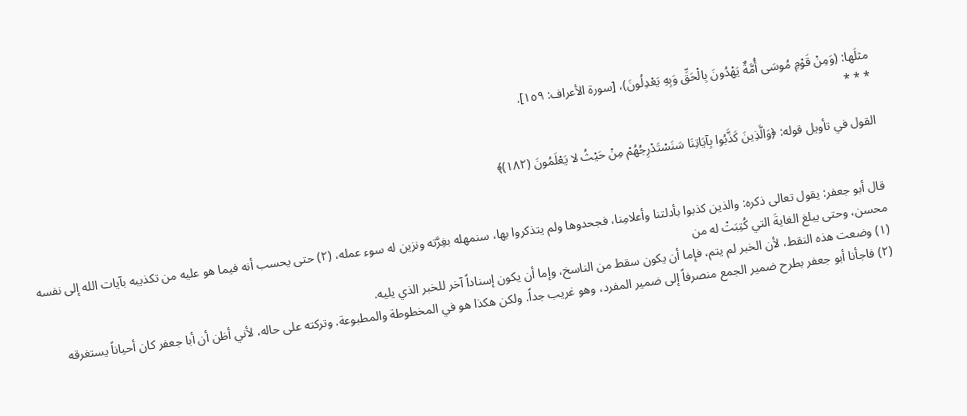مثلَها: (وَمِنْ قَوْمِ مُوسَى أُمَّةٌ يَهْدُونَ بِالْحَقِّ وَبِهِ يَعْدِلُونَ)، [سورة الأعراف: ١٥٩].
* * *

القول في تأويل قوله: ﴿وَالَّذِينَ كَذَّبُوا بِآيَاتِنَا سَنَسْتَدْرِجُهُمْ مِنْ حَيْثُ لا يَعْلَمُونَ (١٨٢)﴾


قال أبو جعفر: يقول تعالى ذكره: والذين كذبوا بأدلتنا وأعلامِنا، فجحدوها ولم يتذكروا بها، سنمهله بغِرَّته ونزين له سوء عمله، (٢) حتى يحسب أنه فيما هو عليه من تكذيبه بآيات الله إلى نفسه محسن، وحتى يبلغ الغايةَ التي كُتِبَتْ له من
(١) وضعت هذه النقط، لأن الخبر لم يتم، فإما أن يكون سقط من الناسخ، وإما أن يكون إسناداً آخر للخبر الذي يليه.
(٢) فاجأنا أبو جعفر بطرح ضمير الجمع منصرفاً إلى ضمير المفرد، وهو غريب جداً. ولكن هكذا هو في المخطوطة والمطبوعة. وتركته على حاله، لأني أظن أن أبا جعفر كان أحياناً يستغرقه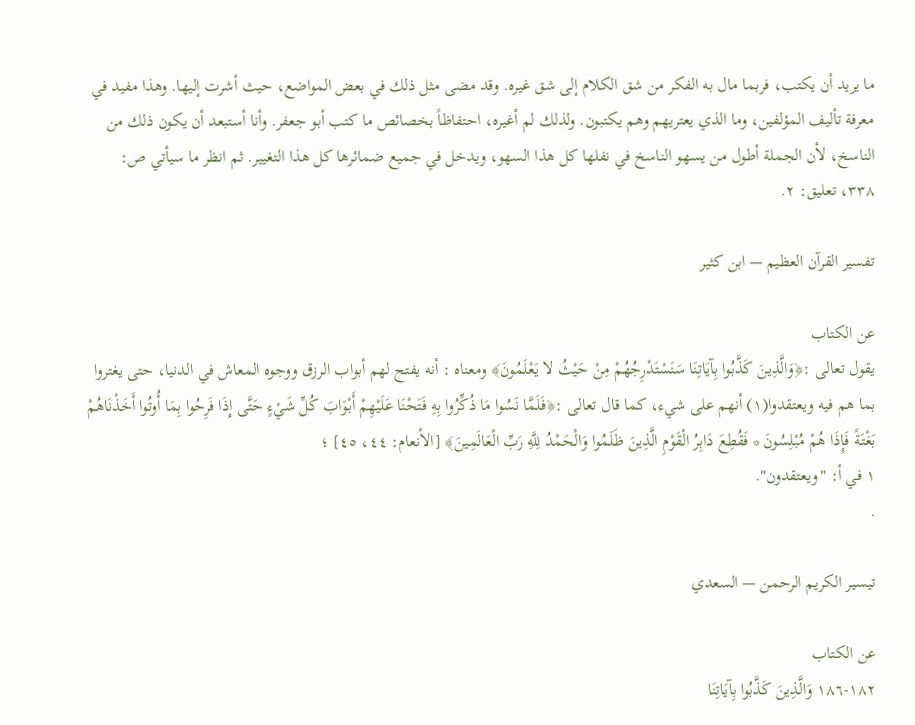ما يريد أن يكتب، فربما مال به الفكر من شق الكلام إلى شق غيره. وقد مضى مثل ذلك في بعض المواضع، حيث أشرت إليها. وهذا مفيد في معرفة تأليف المؤلفين، وما الذي يعتريهم وهم يكتبون. ولذلك لم أغيره، احتفاظاً بخصائص ما كتب أبو جعفر. وأنا أستبعد أن يكون ذلك من الناسخ، لأن الجملة أطول من يسهو الناسخ في نفلها كل هذا السهو، ويدخل في جميع ضمائرها كل هذا التغيير. ثم انظر ما سيأتي ص: ٣٣٨، تعليق: ٢.

تفسير القرآن العظيم — ابن كثير

عن الكتاب
يقول تعالى :﴿وَالَّذِينَ كَذَّبُوا بِآيَاتِنَا سَنَسْتَدْرِجُهُمْ مِنْ حَيْثُ لا يَعْلَمُونَ﴾ ومعناه : أنه يفتح لهم أبواب الرزق ووجوه المعاش في الدنيا، حتى يغتروا بما هم فيه ويعتقدوا(١) أنهم على شيء، كما قال تعالى :﴿فَلَمَّا نَسُوا مَا ذُكِّرُوا بِهِ فَتَحْنَا عَلَيْهِمْ أَبْوَابَ كُلِّ شَيْءٍ حَتَّى إِذَا فَرِحُوا بِمَا أُوتُوا أَخَذْنَاهُمْ بَغْتَةً فَإِذَا هُمْ مُبْلِسُونَ * فَقُطِعَ دَابِرُ الْقَوْمِ الَّذِينَ ظَلَمُوا وَالْحَمْدُ لِلَّهِ رَبِّ الْعَالَمِينَ﴾ [الأنعام: ٤٤، ٤٥] ؛
١ في أ: "ويعتقدون".
.

تيسير الكريم الرحمن — السعدي

عن الكتاب
١٨٢-١٨٦ وَالَّذِينَ كَذَّبُوا بِآيَاتِنَا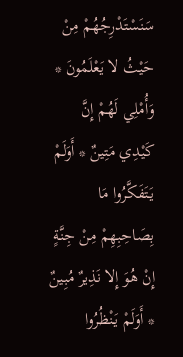سَنَسْتَدْرِجُهُمْ مِنْ حَيْثُ لا يَعْلَمُونَ * وَأُمْلِي لَهُمْ إِنَّ كَيْدِي مَتِينٌ * أَوَلَمْ يَتَفَكَّرُوا مَا بِصَاحِبِهِمْ مِنْ جِنَّةٍ إِنْ هُوَ إِلا نَذِيرٌ مُبِينٌ * أَوَلَمْ يَنْظُرُوا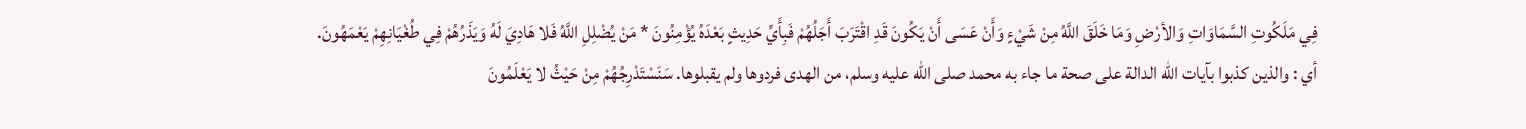فِي مَلَكُوتِ السَّمَاوَاتِ وَالأرْضِ وَمَا خَلَقَ اللَّهُ مِنْ شَيْءٍ وَأَنْ عَسَى أَنْ يَكُونَ قَدِ اقْتَرَبَ أَجَلُهُمْ فَبِأَيِّ حَدِيثٍ بَعْدَهُ يُؤْمِنُونَ * مَنْ يُضْلِلِ اللَّهُ فَلا هَادِيَ لَهُ وَيَذَرُهُمْ فِي طُغْيَانِهِمْ يَعْمَهُونَ.
أي : والذين كذبوا بآيات اللّه الدالة على صحة ما جاء به محمد صلى الله عليه وسلم، من الهدى فردوها ولم يقبلوها. سَنَسْتَدْرِجُهُمْ مِنْ حَيْثُ لا يَعْلَمُونَ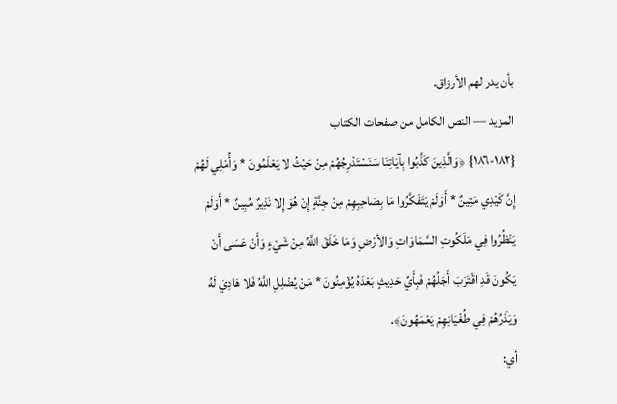بأن يدر لهم الأرزاق.
المزيد — النص الكامل من صفحات الكتاب
{١٨٢-١٨٦} ﴿وَالَّذِينَ كَذَّبُوا بِآيَاتِنَا سَنَسْتَدْرِجُهُمْ مِنْ حَيْثُ لا يَعْلَمُونَ * وَأُمْلِي لَهُمْ إِنَّ كَيْدِي مَتِينٌ * أَوَلَمْ يَتَفَكَّرُوا مَا بِصَاحِبِهِمْ مِنْ جِنَّةٍ إِنْ هُوَ إِلا نَذِيرٌ مُبِينٌ * أَوَلَمْ يَنْظُرُوا فِي مَلَكُوتِ السَّمَاوَاتِ وَالأرْضِ وَمَا خَلَقَ اللَّهُ مِنْ شَيْءٍ وَأَنْ عَسَى أَنْ يَكُونَ قَدِ اقْتَرَبَ أَجَلُهُمْ فَبِأَيِّ حَدِيثٍ بَعْدَهُ يُؤْمِنُونَ * مَنْ يُضْلِلِ اللَّهُ فَلا هَادِيَ لَهُ وَيَذَرُهُمْ فِي طُغْيَانِهِمْ يَعْمَهُونَ﴾.
أي: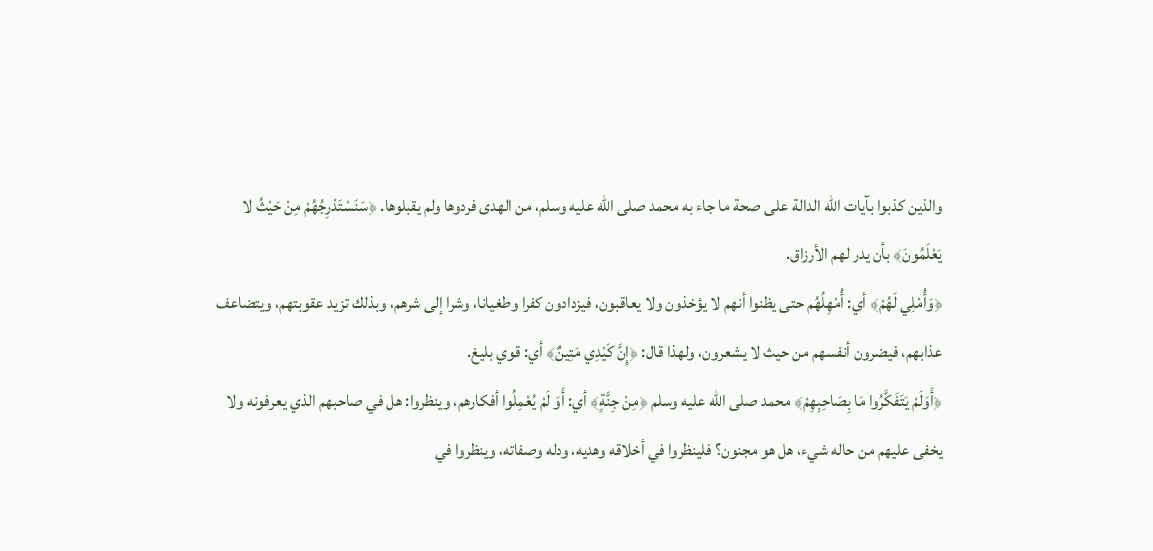والذين كذبوا بآيات الله الدالة على صحة ما جاء به محمد صلى الله عليه وسلم، من الهدى فردوها ولم يقبلوها. ﴿سَنَسْتَدْرِجُهُمْ مِنْ حَيْثُ لا يَعْلَمُونَ﴾ بأن يدر لهم الأرزاق.
﴿وَأُمْلِي لَهُمْ﴾ أي: أُمْهِلُهُم حتى يظنوا أنهم لا يؤخذون ولا يعاقبون، فيزدادون كفرا وطغيانا، وشرا إلى شرهم، وبذلك تزيد عقوبتهم، ويتضاعف عذابهم، فيضرون أنفسهم من حيث لا يشعرون، ولهذا قال: ﴿إِنَّ كَيْدِي مَتِينٌ﴾ أي: قوي بليغ.
﴿أَوَلَمْ يَتَفَكَّرُوا مَا بِصَاحِبِهِمْ﴾ محمد صلى الله عليه وسلم ﴿مِنْ جِنَّةٍ﴾ أي: أَوَ لَمْ يُعْمِلُوا أفكارهم، وينظروا: هل في صاحبهم الذي يعرفونه ولا يخفى عليهم من حاله شيء، هل هو مجنون؟ فلينظروا في أخلاقه وهديه، ودله وصفاته، وينظروا في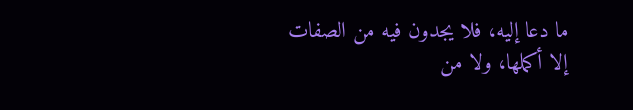ما دعا إليه، فلا يجدون فيه من الصفات إلا أكملها، ولا من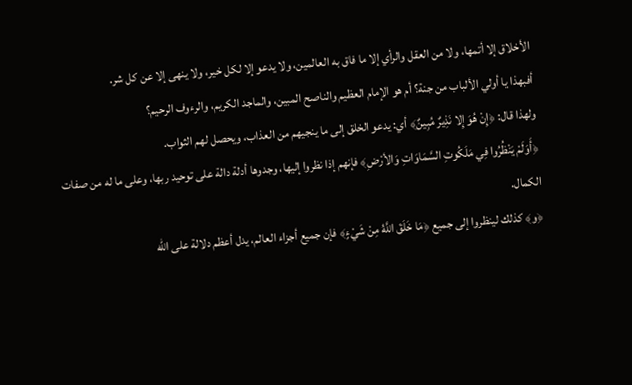الأخلاق إلا أتمها، ولا من العقل والرأي إلا ما فاق به العالمين، ولا يدعو إلا لكل خير، ولا ينهى إلا عن كل شر.
أفبهذا يا أولي الألباب من جنة؟ أم هو الإمام العظيم والناصح المبين، والماجد الكريم، والرءوف الرحيم؟
ولهذا قال: ﴿إِنْ هُوَ إِلا نَذِيرٌ مُبِينٌ﴾ أي: يدعو الخلق إلى ما ينجيهم من العذاب، ويحصل لهم الثواب.
﴿أَوَلَمْ يَنْظُرُوا فِي مَلَكُوتِ السَّمَاوَاتِ وَالأرْضِ﴾ فإنهم إذا نظروا إليها، وجدوها أدلة دالة على توحيد ربها، وعلى ما له من صفات الكمال.
﴿و﴾ كذلك لينظروا إلى جميع ﴿مَا خَلَقَ اللَّهُ مِنْ شَيْءٍ﴾ فإن جميع أجزاء العالم، يدل أعظم دلالة على الله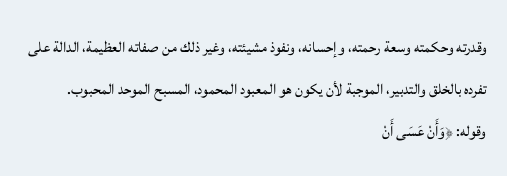وقدرته وحكمته وسعة رحمته، وإحسانه، ونفوذ مشيئته، وغير ذلك من صفاته العظيمة، الدالة على تفرده بالخلق والتدبير، الموجبة لأن يكون هو المعبود المحمود، المسبح الموحد المحبوب.
وقوله: ﴿وَأَنْ عَسَى أَنْ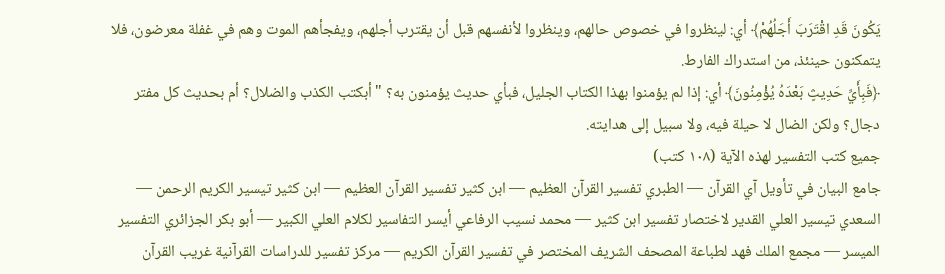يَكُونَ قَدِ اقْتَرَبَ أَجَلُهُمْ﴾ أي: لينظروا في خصوص حالهم، وينظروا لأنفسهم قبل أن يقترب أجلهم، ويفجأهم الموت وهم في غفلة معرضون، فلا يتمكنون حينئذ، من استدراك الفارط.
﴿فَبِأَيِّ حَدِيثٍ بَعْدَهُ يُؤْمِنُونَ﴾ أي: إذا لم يؤمنوا بهذا الكتاب الجليل، فبأي حديث يؤمنون به؟ " أبكتب الكذب والضلال؟ أم بحديث كل مفتر دجال؟ ولكن الضال لا حيلة فيه، ولا سبيل إلى هدايته.
جميع كتب التفسير لهذه الآية (١٠٨ كتب)
جامع البيان في تأويل آي القرآن — الطبري تفسير القرآن العظيم — ابن كثير تفسير القرآن العظيم — ابن كثير تيسير الكريم الرحمن — السعدي تيسير العلي القدير لاختصار تفسير ابن كثير — محمد نسيب الرفاعي أيسر التفاسير لكلام العلي الكبير — أبو بكر الجزائري التفسير الميسر — مجمع الملك فهد لطباعة المصحف الشريف المختصر في تفسير القرآن الكريم — مركز تفسير للدراسات القرآنية غريب القرآن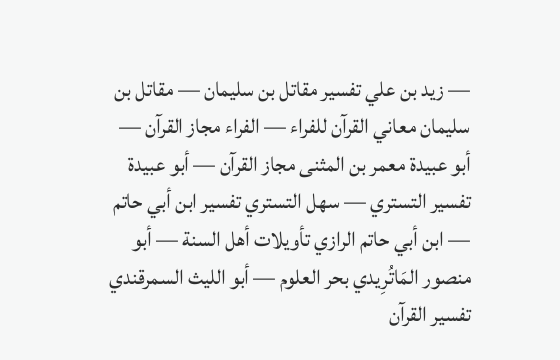— زيد بن علي تفسير مقاتل بن سليمان — مقاتل بن سليمان معاني القرآن للفراء — الفراء مجاز القرآن — أبو عبيدة معمر بن المثنى مجاز القرآن — أبو عبيدة تفسير التستري — سهل التستري تفسير ابن أبي حاتم — ابن أبي حاتم الرازي تأويلات أهل السنة — أبو منصور المَاتُرِيدي بحر العلوم — أبو الليث السمرقندي تفسير القرآن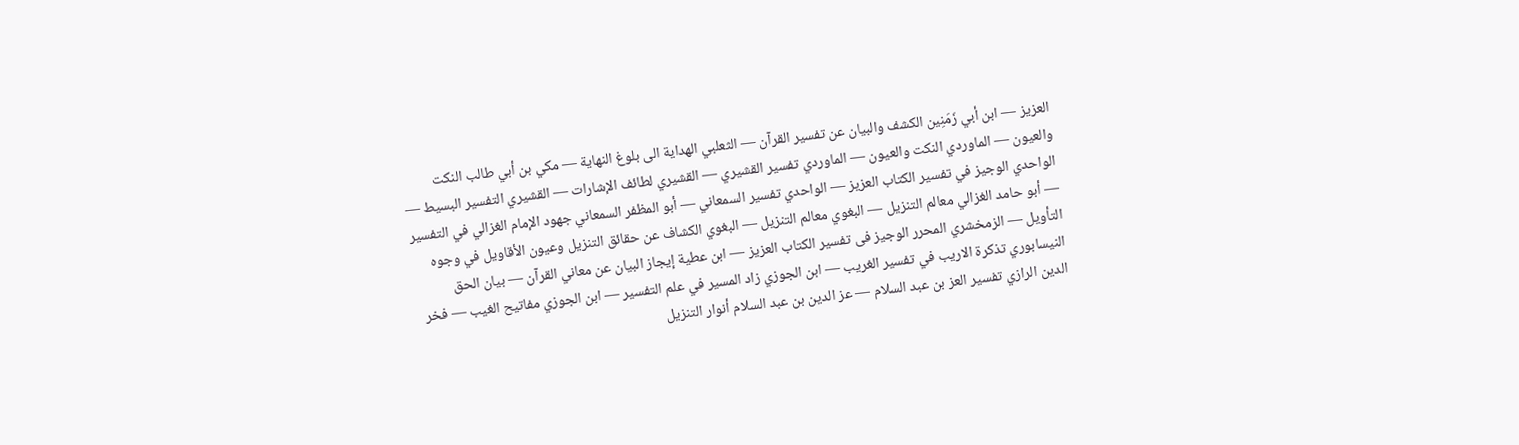العزيز — ابن أبي زَمَنِين الكشف والبيان عن تفسير القرآن — الثعلبي الهداية الى بلوغ النهاية — مكي بن أبي طالب النكت والعيون — الماوردي النكت والعيون — الماوردي تفسير القشيري — القشيري لطائف الإشارات — القشيري التفسير البسيط — الواحدي الوجيز في تفسير الكتاب العزيز — الواحدي تفسير السمعاني — أبو المظفر السمعاني جهود الإمام الغزالي في التفسير — أبو حامد الغزالي معالم التنزيل — البغوي معالم التنزيل — البغوي الكشاف عن حقائق التنزيل وعيون الأقاويل في وجوه التأويل — الزمخشري المحرر الوجيز فى تفسير الكتاب العزيز — ابن عطية إيجاز البيان عن معاني القرآن — بيان الحق النيسابوري تذكرة الاريب في تفسير الغريب — ابن الجوزي زاد المسير في علم التفسير — ابن الجوزي مفاتيح الغيب — فخر الدين الرازي تفسير العز بن عبد السلام — عز الدين بن عبد السلام أنوار التنزيل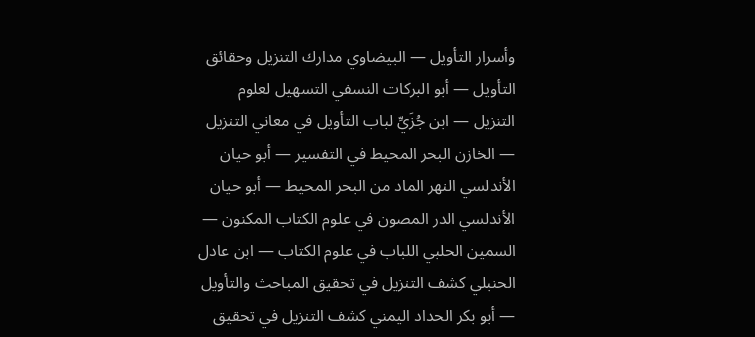وأسرار التأويل — البيضاوي مدارك التنزيل وحقائق التأويل — أبو البركات النسفي التسهيل لعلوم التنزيل — ابن جُزَيِّ لباب التأويل في معاني التنزيل — الخازن البحر المحيط في التفسير — أبو حيان الأندلسي النهر الماد من البحر المحيط — أبو حيان الأندلسي الدر المصون في علوم الكتاب المكنون — السمين الحلبي اللباب في علوم الكتاب — ابن عادل الحنبلي كشف التنزيل في تحقيق المباحث والتأويل — أبو بكر الحداد اليمني كشف التنزيل في تحقيق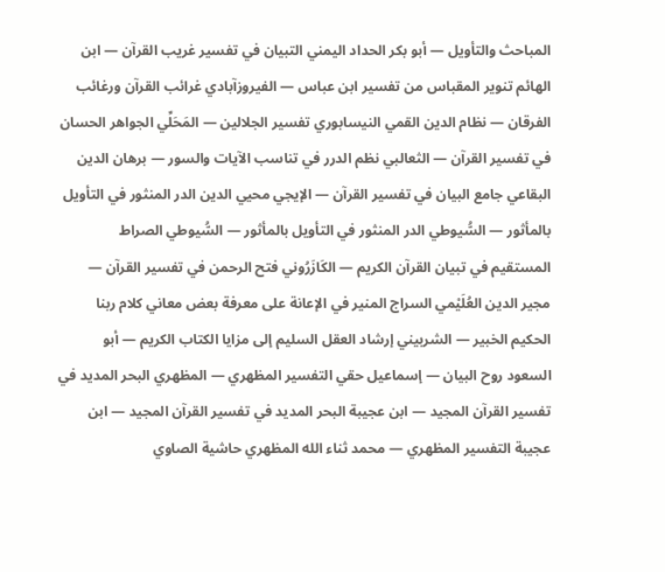المباحث والتأويل — أبو بكر الحداد اليمني التبيان في تفسير غريب القرآن — ابن الهائم تنوير المقباس من تفسير ابن عباس — الفيروزآبادي غرائب القرآن ورغائب الفرقان — نظام الدين القمي النيسابوري تفسير الجلالين — المَحَلِّي الجواهر الحسان في تفسير القرآن — الثعالبي نظم الدرر في تناسب الآيات والسور — برهان الدين البقاعي جامع البيان في تفسير القرآن — الإيجي محيي الدين الدر المنثور في التأويل بالمأثور — السُّيوطي الدر المنثور في التأويل بالمأثور — السُّيوطي الصراط المستقيم في تبيان القرآن الكريم — الكَازَرُوني فتح الرحمن في تفسير القرآن — مجير الدين العُلَيْمي السراج المنير في الإعانة على معرفة بعض معاني كلام ربنا الحكيم الخبير — الشربيني إرشاد العقل السليم إلى مزايا الكتاب الكريم — أبو السعود روح البيان — إسماعيل حقي التفسير المظهري — المظهري البحر المديد في تفسير القرآن المجيد — ابن عجيبة البحر المديد في تفسير القرآن المجيد — ابن عجيبة التفسير المظهري — محمد ثناء الله المظهري حاشية الصاوي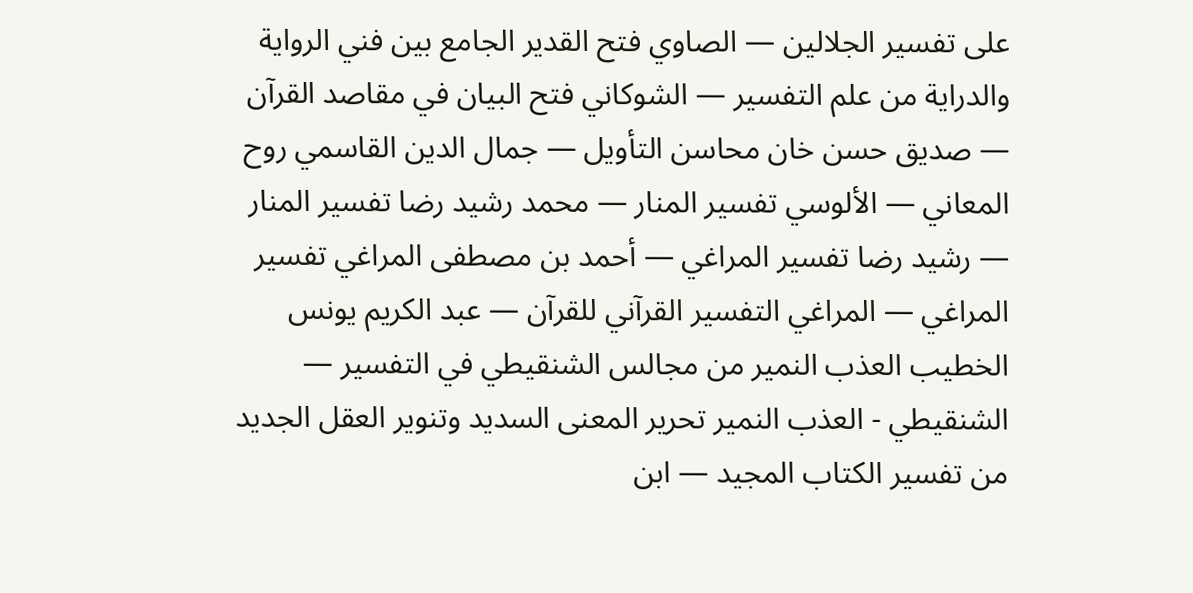على تفسير الجلالين — الصاوي فتح القدير الجامع بين فني الرواية والدراية من علم التفسير — الشوكاني فتح البيان في مقاصد القرآن — صديق حسن خان محاسن التأويل — جمال الدين القاسمي روح المعاني — الألوسي تفسير المنار — محمد رشيد رضا تفسير المنار — رشيد رضا تفسير المراغي — أحمد بن مصطفى المراغي تفسير المراغي — المراغي التفسير القرآني للقرآن — عبد الكريم يونس الخطيب العذب النمير من مجالس الشنقيطي في التفسير — الشنقيطي - العذب النمير تحرير المعنى السديد وتنوير العقل الجديد من تفسير الكتاب المجيد — ابن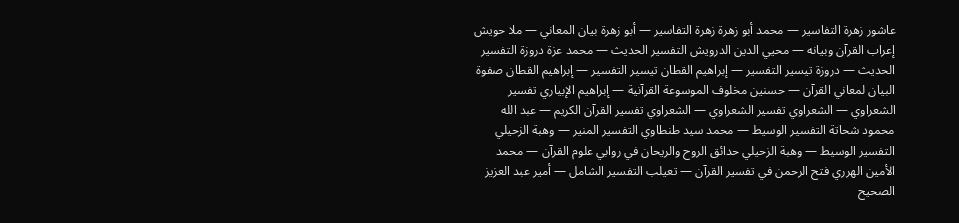عاشور زهرة التفاسير — محمد أبو زهرة زهرة التفاسير — أبو زهرة بيان المعاني — ملا حويش إعراب القرآن وبيانه — محيي الدين الدرويش التفسير الحديث — محمد عزة دروزة التفسير الحديث — دروزة تيسير التفسير — إبراهيم القطان تيسير التفسير — إبراهيم القطان صفوة البيان لمعاني القرآن — حسنين مخلوف الموسوعة القرآنية — إبراهيم الإبياري تفسير الشعراوي — الشعراوي تفسير الشعراوي — الشعراوي تفسير القرآن الكريم — عبد الله محمود شحاتة التفسير الوسيط — محمد سيد طنطاوي التفسير المنير — وهبة الزحيلي التفسير الوسيط — وهبة الزحيلي حدائق الروح والريحان في روابي علوم القرآن — محمد الأمين الهرري فتح الرحمن في تفسير القرآن — تعيلب التفسير الشامل — أمير عبد العزيز الصحيح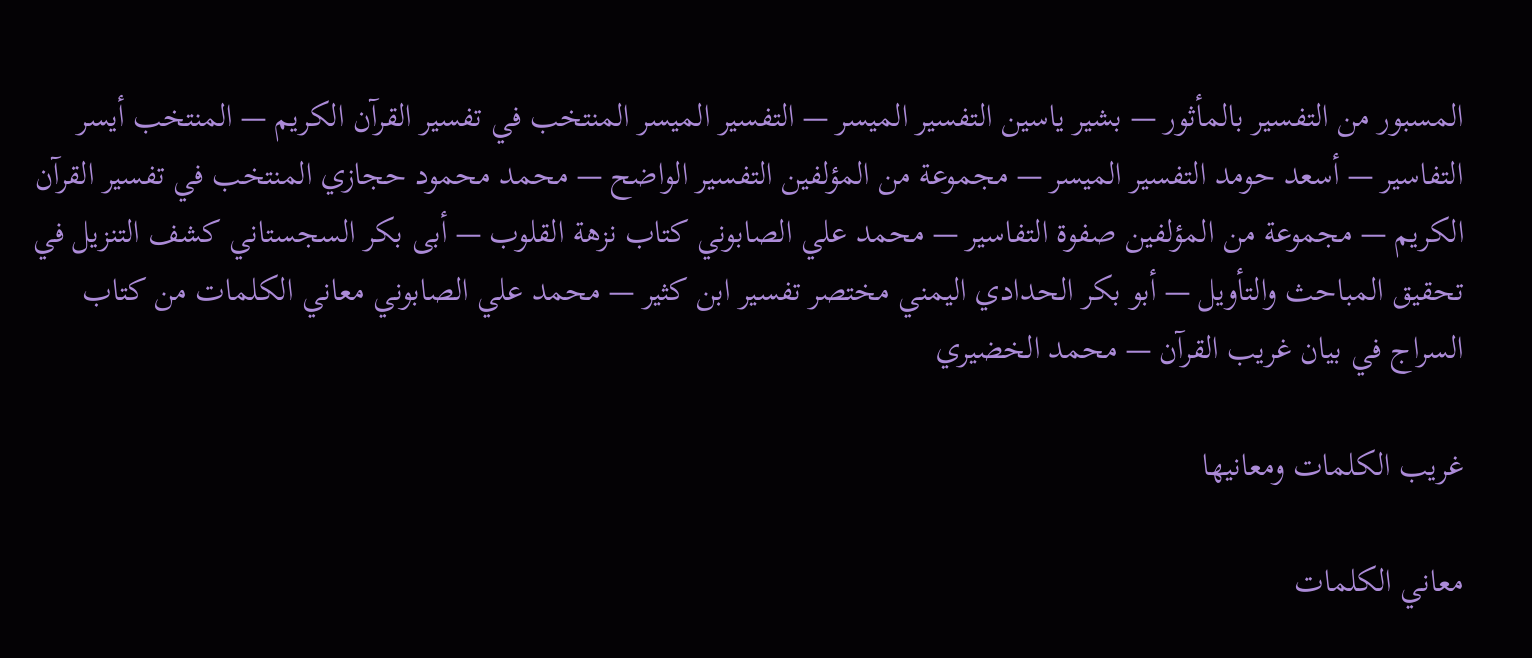المسبور من التفسير بالمأثور — بشير ياسين التفسير الميسر — التفسير الميسر المنتخب في تفسير القرآن الكريم — المنتخب أيسر التفاسير — أسعد حومد التفسير الميسر — مجموعة من المؤلفين التفسير الواضح — محمد محمود حجازي المنتخب في تفسير القرآن الكريم — مجموعة من المؤلفين صفوة التفاسير — محمد علي الصابوني كتاب نزهة القلوب — أبى بكر السجستاني كشف التنزيل في تحقيق المباحث والتأويل — أبو بكر الحدادي اليمني مختصر تفسير ابن كثير — محمد علي الصابوني معاني الكلمات من كتاب السراج في بيان غريب القرآن — محمد الخضيري

غريب الكلمات ومعانيها

معاني الكلمات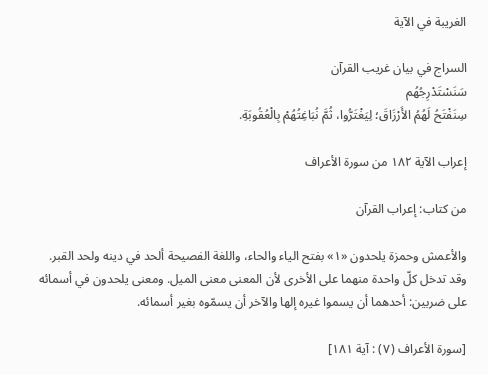الغريبة في الآية

السراج في بيان غريب القرآن
سَنَسْتَدْرِجُهُم
سِنَفْتَحُ لَهُمُ الأَرْزَاقَ؛ لِيَغْتَرُّوا، ثُمَّ نُبَاغِتُهُمْ بِالْعُقُوبَةِ.

إعراب الآية ١٨٢ من سورة الأعراف

من كتاب: إعراب القرآن

والأعمش وحمزة يلحدون «١» بفتح الياء والحاء، واللغة الفصيحة ألحد في دينه ولحد القبر. وقد تدخل كلّ واحدة منهما على الأخرى لأن المعنى معنى الميل. ومعنى يلحدون في أسمائه على ضربين: أحدهما أن يسموا غيره إلها والآخر أن يسمّوه بغير أسمائه.

[سورة الأعراف (٧) : آية ١٨١]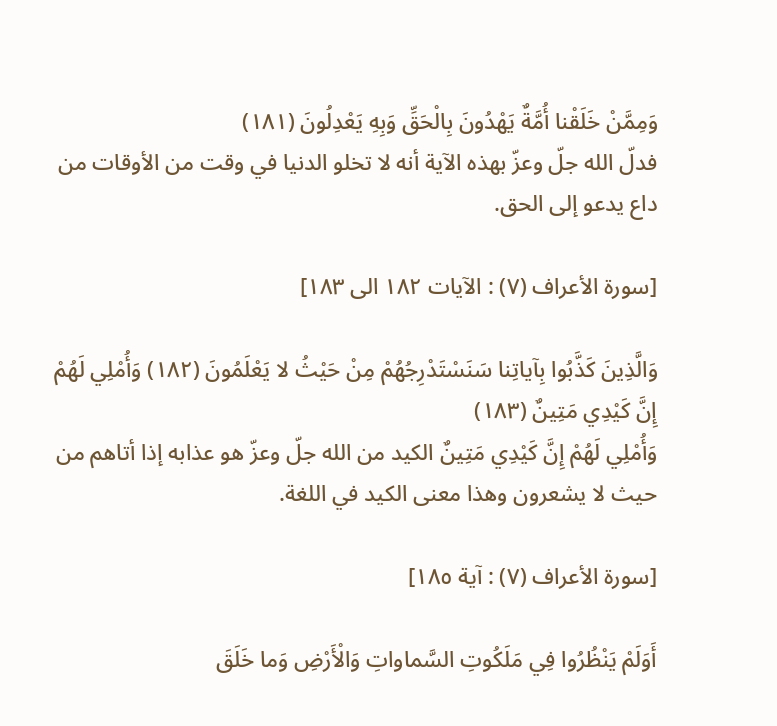وَمِمَّنْ خَلَقْنا أُمَّةٌ يَهْدُونَ بِالْحَقِّ وَبِهِ يَعْدِلُونَ (١٨١)
فدلّ الله جلّ وعزّ بهذه الآية أنه لا تخلو الدنيا في وقت من الأوقات من داع يدعو إلى الحق.

[سورة الأعراف (٧) : الآيات ١٨٢ الى ١٨٣]

وَالَّذِينَ كَذَّبُوا بِآياتِنا سَنَسْتَدْرِجُهُمْ مِنْ حَيْثُ لا يَعْلَمُونَ (١٨٢) وَأُمْلِي لَهُمْ إِنَّ كَيْدِي مَتِينٌ (١٨٣)
وَأُمْلِي لَهُمْ إِنَّ كَيْدِي مَتِينٌ الكيد من الله جلّ وعزّ هو عذابه إذا أتاهم من حيث لا يشعرون وهذا معنى الكيد في اللغة.

[سورة الأعراف (٧) : آية ١٨٥]

أَوَلَمْ يَنْظُرُوا فِي مَلَكُوتِ السَّماواتِ وَالْأَرْضِ وَما خَلَقَ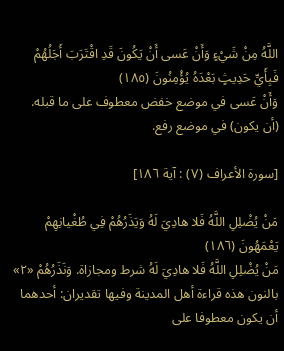اللَّهُ مِنْ شَيْءٍ وَأَنْ عَسى أَنْ يَكُونَ قَدِ اقْتَرَبَ أَجَلُهُمْ فَبِأَيِّ حَدِيثٍ بَعْدَهُ يُؤْمِنُونَ (١٨٥)
وَأَنْ عَسى في موضع خفض معطوف على ما قبله. (أن يكون) في موضع رفع.

[سورة الأعراف (٧) : آية ١٨٦]

مَنْ يُضْلِلِ اللَّهُ فَلا هادِيَ لَهُ وَيَذَرُهُمْ فِي طُغْيانِهِمْ يَعْمَهُونَ (١٨٦)
مَنْ يُضْلِلِ اللَّهُ فَلا هادِيَ لَهُ شرط ومجازاة. وَنَذَرُهُمْ «٢» بالنون هذه قراءة أهل المدينة وفيها تقديران: أحدهما أن يكون معطوفا على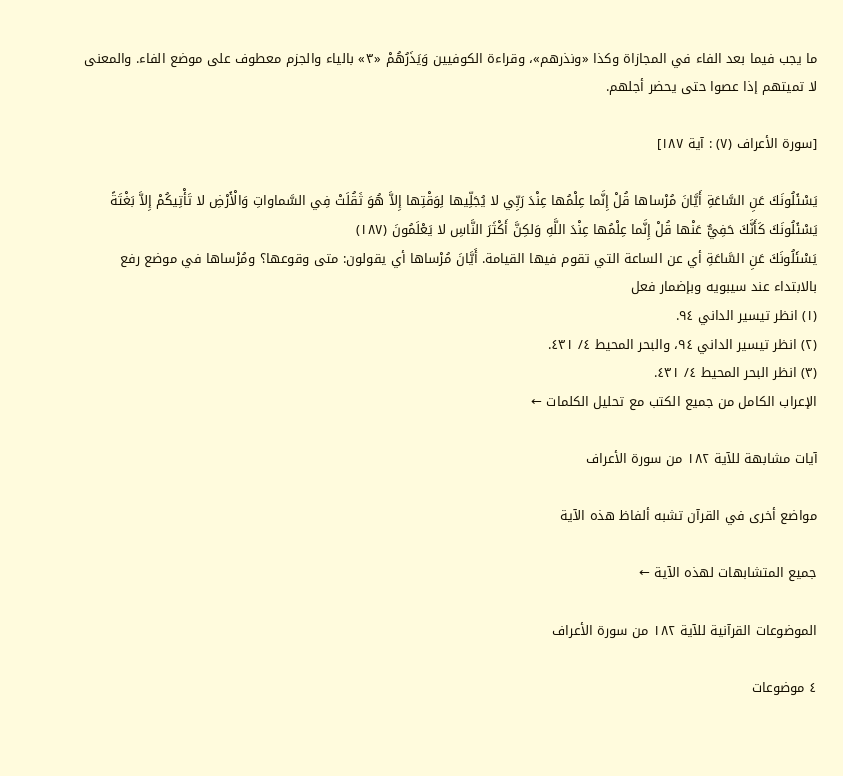ما يجب فيما بعد الفاء في المجازاة وكذا «ونذرهم»، وقراءة الكوفيين وَيَذَرُهُمْ «٣» بالياء والجزم معطوف على موضع الفاء. والمعنى لا تميتهم إذا عصوا حتى يحضر أجلهم.

[سورة الأعراف (٧) : آية ١٨٧]

يَسْئَلُونَكَ عَنِ السَّاعَةِ أَيَّانَ مُرْساها قُلْ إِنَّما عِلْمُها عِنْدَ رَبِّي لا يُجَلِّيها لِوَقْتِها إِلاَّ هُوَ ثَقُلَتْ فِي السَّماواتِ وَالْأَرْضِ لا تَأْتِيكُمْ إِلاَّ بَغْتَةً يَسْئَلُونَكَ كَأَنَّكَ حَفِيٌّ عَنْها قُلْ إِنَّما عِلْمُها عِنْدَ اللَّهِ وَلكِنَّ أَكْثَرَ النَّاسِ لا يَعْلَمُونَ (١٨٧)
يَسْئَلُونَكَ عَنِ السَّاعَةِ أي عن الساعة التي تقوم فيها القيامة. أَيَّانَ مُرْساها أي يقولون: متى وقوعها؟ ومُرْساها في موضع رفع بالابتداء عند سيبويه وبإضمار فعل
(١) انظر تيسير الداني ٩٤.
(٢) انظر تيسير الداني ٩٤، والبحر المحيط ٤/ ٤٣١.
(٣) انظر البحر المحيط ٤/ ٤٣١.
الإعراب الكامل من جميع الكتب مع تحليل الكلمات ←

آيات مشابهة للآية ١٨٢ من سورة الأعراف

مواضع أخرى في القرآن تشبه ألفاظ هذه الآية

جميع المتشابهات لهذه الآية ←

الموضوعات القرآنية للآية ١٨٢ من سورة الأعراف

٤ موضوعات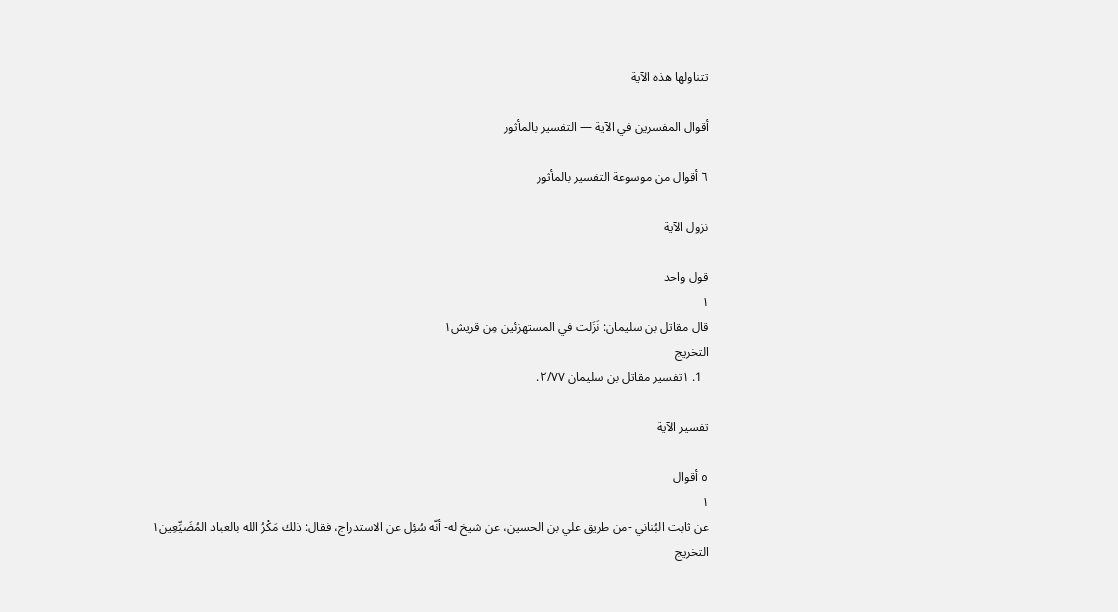تتناولها هذه الآية

أقوال المفسرين في الآية — التفسير بالمأثور

٦ أقوال من موسوعة التفسير بالمأثور

نزول الآية

قول واحد
١
قال مقاتل بن سليمان: نَزَلت في المستهزئين مِن قريش١
التخريج
  1. ١تفسير مقاتل بن سليمان ٢/٧٧.

تفسير الآية

٥ أقوال
١
عن ثابت البُناني -من طريق علي بن الحسين، عن شيخ له- أنّه سُئِل عن الاستدراج، فقال: ذلك مَكْرُ الله بالعباد المُضَيِّعِين١
التخريج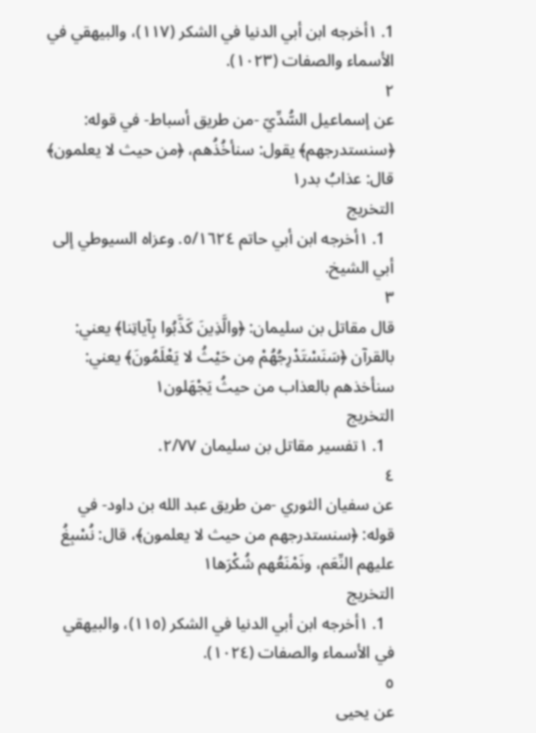1. ١أخرجه ابن أبي الدنيا في الشكر (١١٧)، والبيهقي في الأسماء والصفات (١٠٢٣).
٢
عن إسماعيل السُّدِّيّ -من طريق أسباط- في قوله: ﴿سنستدرجهم﴾ يقول: سنأخُذُهم، ﴿من حيث لا يعلمون﴾ قال: عذابُ بدر١
التخريج
  1. ١أخرجه ابن أبي حاتم ٥/١٦٢٤. وعزاه السيوطي إلى أبي الشيخ.
٣
قال مقاتل بن سليمان: ﴿والَّذِينَ كَذَّبُوا بِآياتِنا﴾ يعني: بالقرآن ﴿سَنَسْتَدْرِجُهُمْ مِن حَيْثُ لا يَعْلَمُونَ﴾ يعني: سنأخذهم بالعذاب من حيثُ يَجْهَلون١
التخريج
  1. ١تفسير مقاتل بن سليمان ٢/٧٧.
٤
عن سفيان الثوري -من طريق عبد الله بن داود- في قوله: ﴿سنستدرجهم من حيث لا يعلمون﴾، قال: نُسْبِغُ عليهم النِّعَم، ونَمْنَعُهم شُكْرَها١
التخريج
  1. ١أخرجه ابن أبي الدنيا في الشكر (١١٥)، والبيهقي في الأسماء والصفات (١٠٢٤).
٥
عن يحيى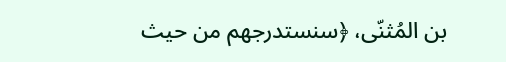بن المُثنّى، ﴿سنستدرجهم من حيث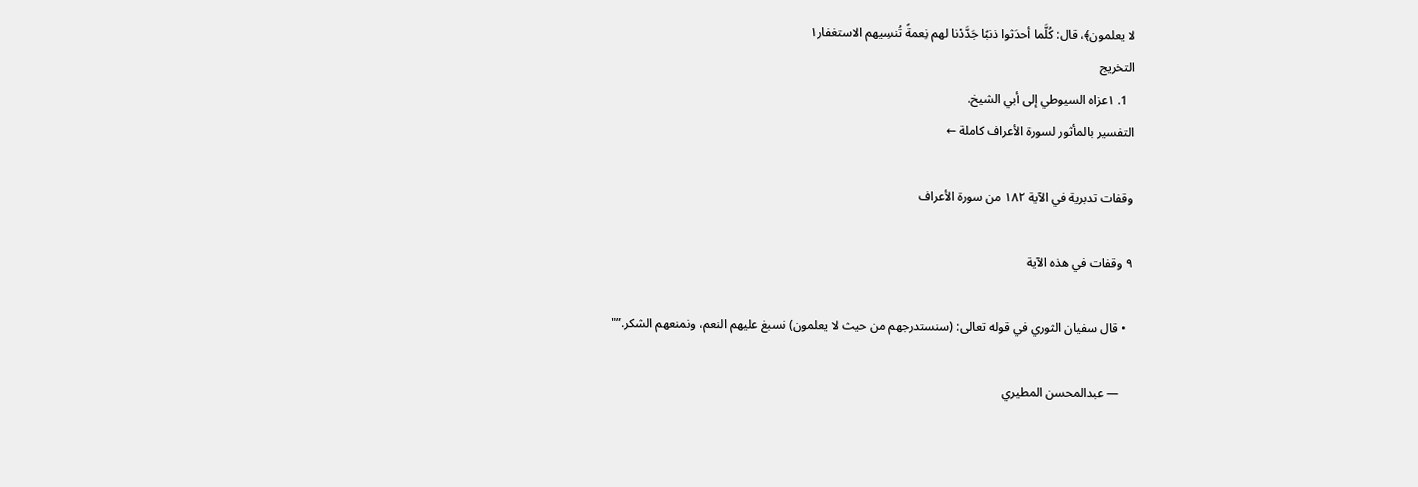لا يعلمون﴾، قال: كُلَّما أحدَثوا ذنبًا جَدَّدْنا لهم نِعمةً تُنسِيهم الاستغفار١
التخريج
  1. ١عزاه السيوطي إلى أبي الشيخ.
التفسير بالمأثور لسورة الأعراف كاملة ←

وقفات تدبرية في الآية ١٨٢ من سورة الأعراف

٩ وقفات في هذه الآية

  • قال سفيان الثوري في قوله تعالى: (سنستدرجهم من حيث لا يعلمون) نسبغ عليهم النعم، ونمنعهم الشكر.”"

    — عبدالمحسن المطيري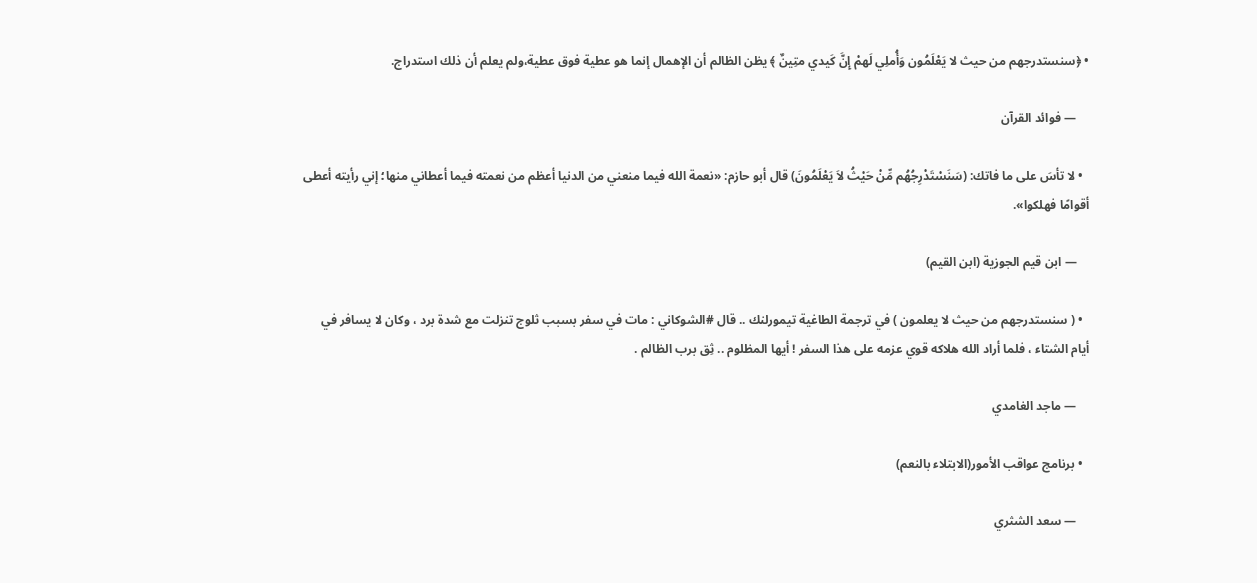• ﴿سنستدرجهم من حيث لا يَعْلَمُون وَأُملِي لَهمْ إِنَّ كَيدي متِينٌ ﴾ يظن الظالم أن الإهمال إنما هو عطية فوق عطية،ولم يعلم أن ذلك استدراج.

    — فوائد القرآن

  • لا تأسَ على ما فاتك: (سَنَسْتَدْرِجُهُم مِّنْ حَيْثُ لاَ يَعْلَمُونَ) قال أبو حازم: «نعمة الله فيما منعني من الدنيا أعظم من نعمته فيما أعطاني منها؛ إني رأيته أعطى أقوامًا فهلكوا».

    — ابن قيم الجوزية (ابن القيم)

  • ( سنستدرجهم من حيث لا يعلمون ) في ترجمة الطاغية تيمورلنك .. قال #الشوكاني : مات في سفر بسبب ثلوج تنزلت مع شدة برد ، وكان لا يسافر في أيام الشتاء ، فلما أراد الله هلاكه قوي عزمه على هذا السفر ! أيها المظلوم .. ثِق برب الظالم .

    — ماجد الغامدي

  • برنامج عواقب الأمور(الابتلاء بالنعم)

    — سعد الشثري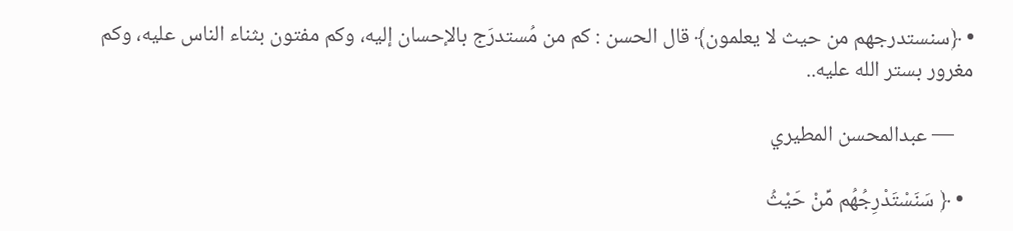• ﴿سنستدرجهم من حيث لا يعلمون﴾ قال الحسن : كم من مُستدرَج بالإحسان إليه، وكم مفتون بثناء الناس عليه، وكم مغرور بستر الله عليه..

    — عبدالمحسن المطيري

  • ﴿ سَنَسْتَدْرِجُهُم مِّنْ حَيْثُ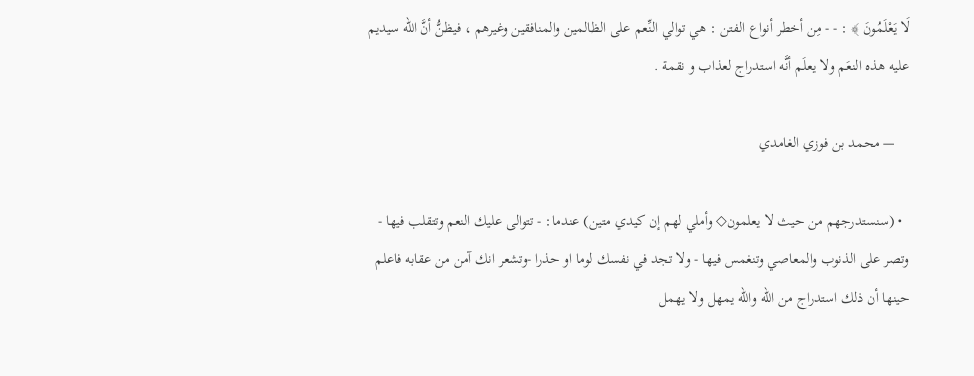لَا يَعْلَمُونَ ﴾ : - - مِن أخطر أنواع الفتن : هي توالي النِّعم على الظالمين والمنافقين وغيرهم ، فيظنُّ أنَّ الله سيديم عليه هذه النعَم ولا يعلَم أنَّه استدراج لعذاب و نقمة .

    — محمد بن فوزي الغامدي

  • (سنستدرجهم من حيث لا يعلمون◇ وأملي لهم إن كيدي متين) عندما: - تتوالى عليك النعم وتتقلب فيها - وتصر على الذنوب والمعاصي وتنغمس فيها - ولا تجد في نفسك لوما او حذرا -وتشعر انك آمن من عقابه فاعلم حينها أن ذلك استدراج من الله والله يمهل ولا يهمل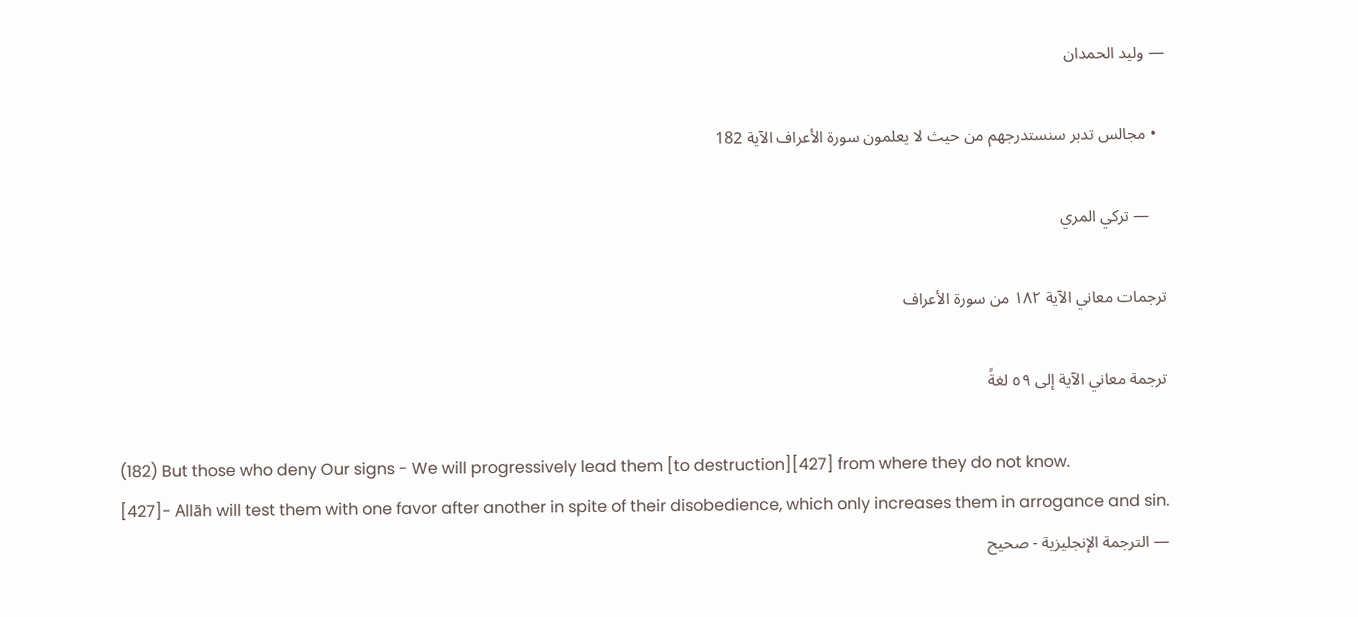— وليد الحمدان

  • مجالس تدبر سنستدرجهم من حيث لا يعلمون سورة الأعراف الآية 182

    — تركي المري

ترجمات معاني الآية ١٨٢ من سورة الأعراف

ترجمة معاني الآية إلى ٥٩ لغةً

(182) But those who deny Our signs - We will progressively lead them [to destruction][427] from where they do not know.
[427]- Allāh will test them with one favor after another in spite of their disobedience, which only increases them in arrogance and sin.
— الترجمة الإنجليزية - صحيح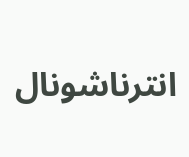انترناشونال